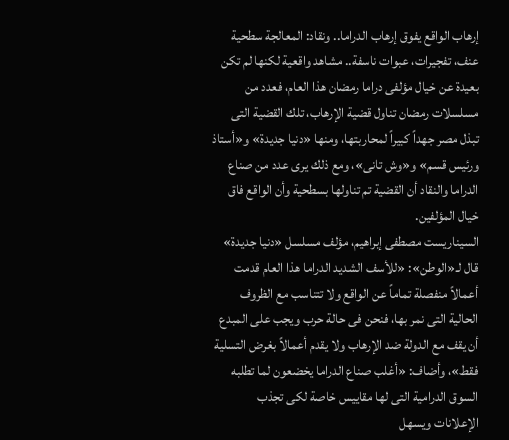إرهاب الواقع يفوق إرهاب الدراما.. ونقاد: المعالجة سطحية
عنف، تفجيرات، عبوات ناسفة.. مشاهد واقعية لكنها لم تكن بعيدة عن خيال مؤلفى دراما رمضان هذا العام، فعدد من مسلسلات رمضان تناول قضية الإرهاب، تلك القضية التى تبذل مصر جهداً كبيراً لمحاربتها، ومنها «دنيا جديدة» و«أستاذ ورئيس قسم» و«وش تانى»، ومع ذلك يرى عدد من صناع الدراما والنقاد أن القضية تم تناولها بسطحية وأن الواقع فاق خيال المؤلفين.
السيناريست مصطفى إبراهيم، مؤلف مسلسل «دنيا جديدة» قال لـ«الوطن»: «للأسف الشديد الدراما هذا العام قدمت أعمالاً منفصلة تماماً عن الواقع ولا تتناسب مع الظروف الحالية التى نمر بها، فنحن فى حالة حرب ويجب على المبدع أن يقف مع الدولة ضد الإرهاب ولا يقدم أعمالاً بغرض التسلية فقط»، وأضاف: «أغلب صناع الدراما يخضعون لما تطلبه السوق الدرامية التى لها مقاييس خاصة لكى تجذب الإعلانات ويسهل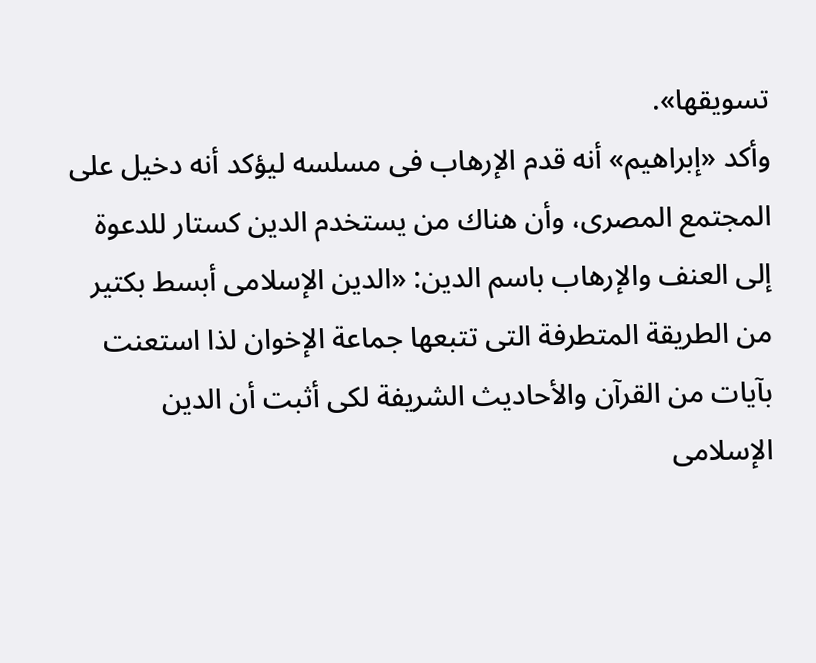تسويقها».
وأكد «إبراهيم» أنه قدم الإرهاب فى مسلسه ليؤكد أنه دخيل على المجتمع المصرى، وأن هناك من يستخدم الدين كستار للدعوة إلى العنف والإرهاب باسم الدين: «الدين الإسلامى أبسط بكتير من الطريقة المتطرفة التى تتبعها جماعة الإخوان لذا استعنت بآيات من القرآن والأحاديث الشريفة لكى أثبت أن الدين الإسلامى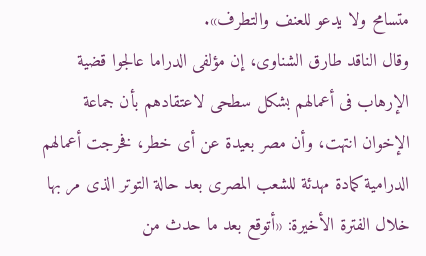متسامح ولا يدعو للعنف والتطرف».
وقال الناقد طارق الشناوى، إن مؤلفى الدراما عالجوا قضية الإرهاب فى أعمالهم بشكل سطحى لاعتقادهم بأن جماعة الإخوان انتهت، وأن مصر بعيدة عن أى خطر، فخرجت أعمالهم الدرامية كمادة مهدئة للشعب المصرى بعد حالة التوتر الذى مر بها خلال الفترة الأخيرة: «أتوقع بعد ما حدث من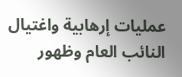عمليات إرهابية واغتيال النائب العام وظهور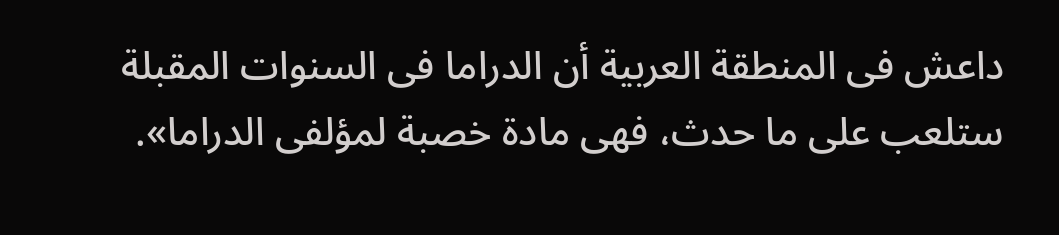داعش فى المنطقة العربية أن الدراما فى السنوات المقبلة ستلعب على ما حدث، فهى مادة خصبة لمؤلفى الدراما».